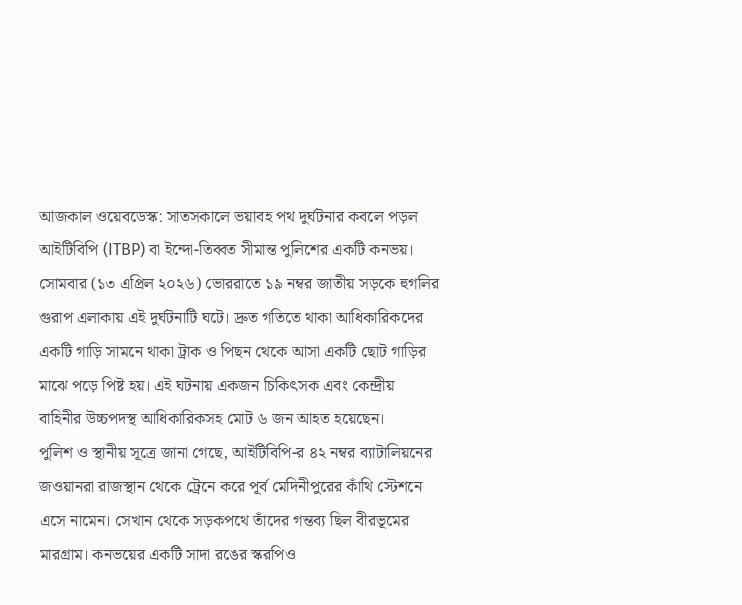আজকাল ওয়েবডেস্ক: সাতসকালে ভয়াবহ পথ দুর্ঘটনার কবলে পড়ল আইটিবিপি (ITBP) বা ইন্দো-তিব্বত সীমান্ত পুলিশের একটি কনভয়। সোমবার (১৩ এপ্রিল ২০২৬) ভোররাতে ১৯ নম্বর জাতীয় সড়কে হুগলির গুরাপ এলাকায় এই দুর্ঘটনাটি ঘটে। দ্রুত গতিতে থাকা আধিকারিকদের একটি গাড়ি সামনে থাকা ট্রাক ও পিছন থেকে আসা একটি ছোট গাড়ির মাঝে পড়ে পিষ্ট হয়। এই ঘটনায় একজন চিকিৎসক এবং কেন্দ্রীয় বাহিনীর উচ্চপদস্থ আধিকারিকসহ মোট ৬ জন আহত হয়েছেন।
পুলিশ ও স্থানীয় সূত্রে জানা গেছে, আইটিবিপি-র ৪২ নম্বর ব্যাটালিয়নের জওয়ানরা রাজস্থান থেকে ট্রেনে করে পূর্ব মেদিনীপুরের কাঁথি স্টেশনে এসে নামেন। সেখান থেকে সড়কপথে তাঁদের গন্তব্য ছিল বীরভূমের মারগ্রাম। কনভয়ের একটি সাদা রঙের স্করপিও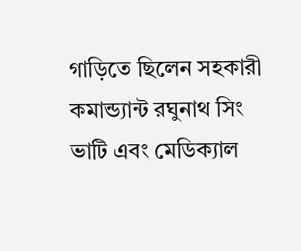গাড়িতে ছিলেন সহকারী কমান্ড্যান্ট রঘুনাথ সিং ভাটি এবং মেডিক্যাল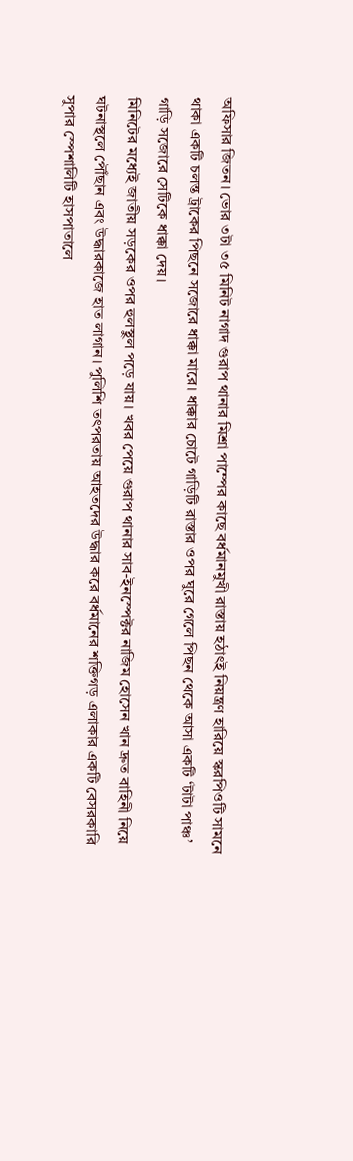অফিসার জিতন। ভোর ৩টা ৩৫ মিনিট নাগাদ গুরাপ থানার মিশ্রা পাম্পের কাছে বর্ধমানমুখী রাস্তায় হঠাৎই নিয়ন্ত্রণ হারিয়ে স্করপিওটি সামনে থাকা একটি চলন্ত ট্রাকের পিছনে সজোরে ধাক্কা মারে। ধাক্কার চোটে গাড়িটি রাস্তার ওপর ঘুরে গেলে পিছন থেকে আসা একটি ‘টাটা পাঞ্চ’ গাড়ি সজোরে সেটিকে ধাক্কা দেয়।
মিনিটের মধ্যেই জাতীয় সড়কের ওপর হুলস্থুল পড়ে যায়। খবর পেয়ে গুরাপ থানার সাব-ইনস্পেক্টর নাজিম হোসেন খান দ্রুত বাহিনী নিয়ে ঘটনাস্থলে পৌঁছান এবং উদ্ধারকাজে হাত লাগান। পুলিশি তৎপরতায় আহতদের উদ্ধার করে বর্ধমানের শক্তিগড় এলাকার একটি বেসরকারি সুপার স্পেশালিটি হাসপাতালে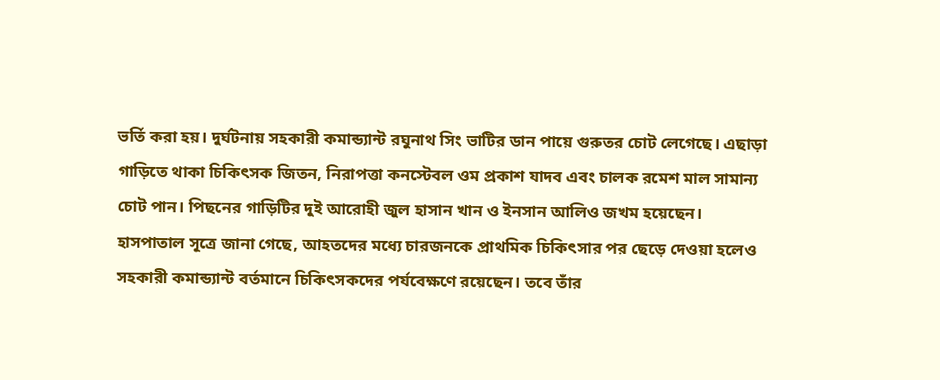ভর্তি করা হয়। দুর্ঘটনায় সহকারী কমান্ড্যান্ট রঘুনাথ সিং ভাটির ডান পায়ে গুরুতর চোট লেগেছে। এছাড়া গাড়িতে থাকা চিকিৎসক জিতন, নিরাপত্তা কনস্টেবল ওম প্রকাশ যাদব এবং চালক রমেশ মাল সামান্য চোট পান। পিছনের গাড়িটির দুই আরোহী জুল হাসান খান ও ইনসান আলিও জখম হয়েছেন।
হাসপাতাল সূত্রে জানা গেছে, আহতদের মধ্যে চারজনকে প্রাথমিক চিকিৎসার পর ছেড়ে দেওয়া হলেও সহকারী কমান্ড্যান্ট বর্তমানে চিকিৎসকদের পর্যবেক্ষণে রয়েছেন। তবে তাঁর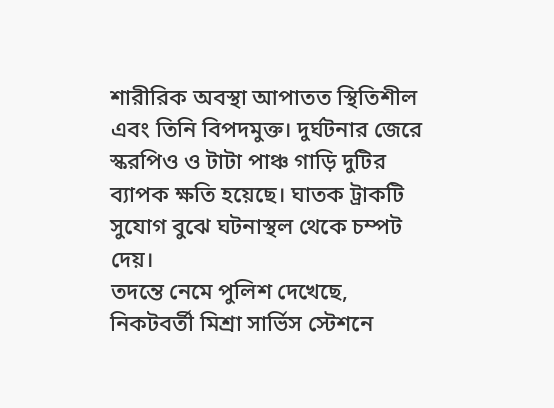শারীরিক অবস্থা আপাতত স্থিতিশীল এবং তিনি বিপদমুক্ত। দুর্ঘটনার জেরে স্করপিও ও টাটা পাঞ্চ গাড়ি দুটির ব্যাপক ক্ষতি হয়েছে। ঘাতক ট্রাকটি সুযোগ বুঝে ঘটনাস্থল থেকে চম্পট দেয়।
তদন্তে নেমে পুলিশ দেখেছে, নিকটবর্তী মিশ্রা সার্ভিস স্টেশনে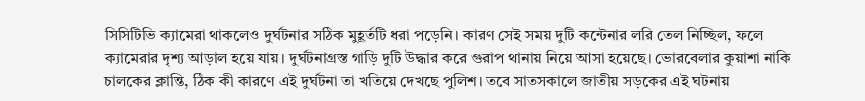সিসিটিভি ক্যামেরা থাকলেও দুর্ঘটনার সঠিক মুহূর্তটি ধরা পড়েনি। কারণ সেই সময় দুটি কন্টেনার লরি তেল নিচ্ছিল, ফলে ক্যামেরার দৃশ্য আড়াল হয়ে যায়। দুর্ঘটনাগ্রস্ত গাড়ি দুটি উদ্ধার করে গুরাপ থানায় নিয়ে আসা হয়েছে। ভোরবেলার কুয়াশা নাকি চালকের ক্লান্তি, ঠিক কী কারণে এই দুর্ঘটনা তা খতিয়ে দেখছে পুলিশ। তবে সাতসকালে জাতীয় সড়কের এই ঘটনায়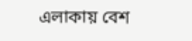এলাকায় বেশ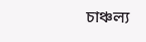চাঞ্চল্য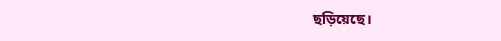ছড়িয়েছে।